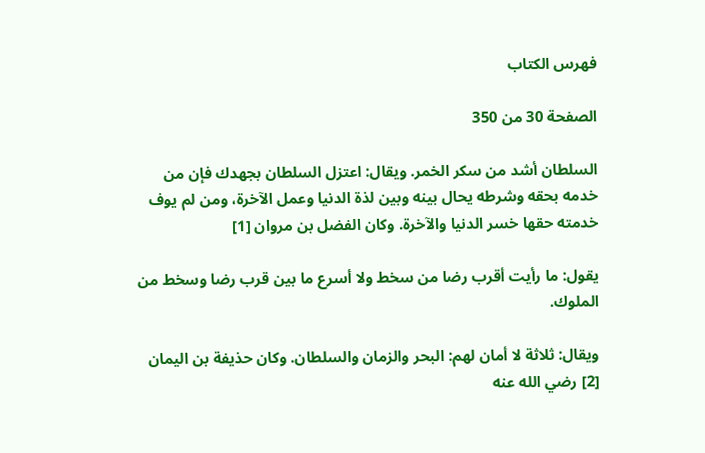فهرس الكتاب

الصفحة 30 من 350

السلطان أشد من سكر الخمر. ويقال: اعتزل السلطان بجهدك فإن من خدمه بحقه وشرطه يحال بينه وبين لذة الدنيا وعمل الآخرة، ومن لم يوف خدمته حقها خسر الدنيا والآخرة. وكان الفضل بن مروان [1]

يقول: ما رأيت أقرب رضا من سخط ولا أسرع ما بين قرب رضا وسخط من الملوك.

ويقال: ثلاثة لا أمان لهم: البحر والزمان والسلطان. وكان حذيفة بن اليمان [2] رضي الله عنه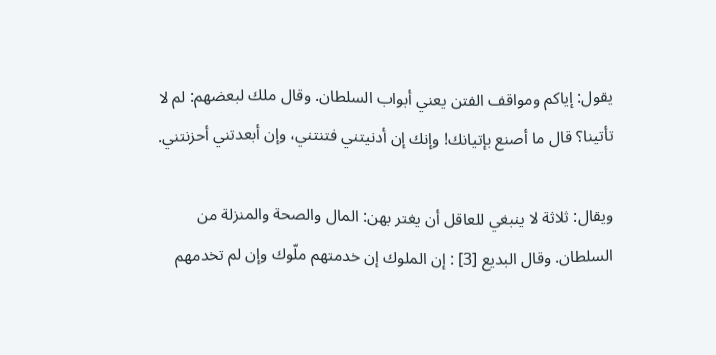يقول: إياكم ومواقف الفتن يعني أبواب السلطان. وقال ملك لبعضهم: لم لا تأتينا؟ قال ما أصنع بإتيانك! وإنك إن أدنيتني فتنتني، وإن أبعدتني أحزنتني.

ويقال: ثلاثة لا ينبغي للعاقل أن يغتر بهن: المال والصحة والمنزلة من السلطان. وقال البديع [3] : إن الملوك إن خدمتهم ملّوك وإن لم تخدمهم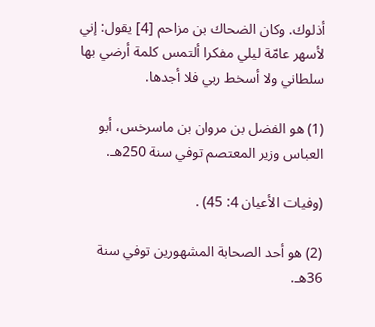أذلوك. وكان الضحاك بن مزاحم [4] يقول: إني لأسهر عامّة ليلي مفكرا ألتمس كلمة أرضي بها سلطاني ولا أسخط ربي فلا أجدها.

(1) هو الفضل بن مروان بن ماسرخس، أبو العباس وزير المعتصم توفي سنة 250هـ.

(وفيات الأعيان 4: 45) .

(2) هو أحد الصحابة المشهورين توفي سنة 36هـ.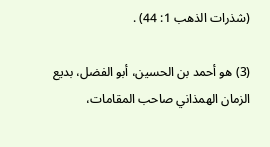(شذرات الذهب 1: 44) .

(3) هو أحمد بن الحسين، أبو الفضل، بديع الزمان الهمذاني صاحب المقامات،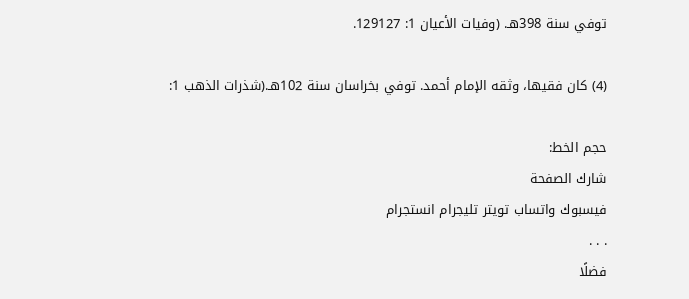توفي سنة 398هـ. (وفيات الأعيان 1: 129127.

(4) كان فقيها، وثقه الإمام أحمد. توفي بخراسان سنة 102هـ.(شذرات الذهب 1:

حجم الخط:
شارك الصفحة
فيسبوك واتساب تويتر تليجرام انستجرام
. . .
فضلًا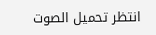انتظر تحميل الصوت